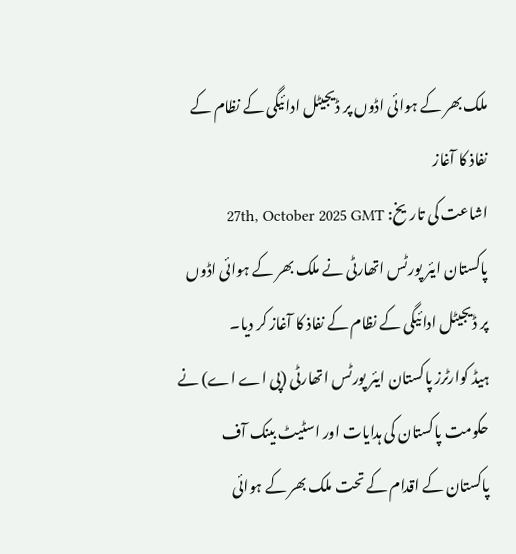ملک بھر کے ہوائی اڈوں پر ڈیجیٹل ادائیگی کے نظام کے نفاذ کا آغاز
اشاعت کی تاریخ: 27th, October 2025 GMT
پاکستان ایئر پورٹس اتھارٹی نے ملک بھر کے ہوائی اڈوں پر ڈیجیٹل ادائیگی کے نظام کے نفاذ کا آغاز کر دیا۔
ہیڈ کوارٹرز پاکستان ایئر پورٹس اتھارٹی (پی اے اے) نے حکومت پاکستان کی ہدایات اور اسٹیٹ بینک آف پاکستان کے اقدام کے تحت ملک بھر کے ہوائی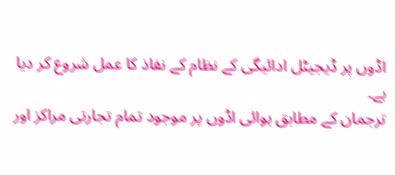اڈوں پر ڈیجیٹل ادائیگی کے نظام کے نفاذ کا عمل شروع کر دیا ہے۔
ترجمان کے مطابق ہوائی اڈوں پر موجود تمام تجارتی مراکز اور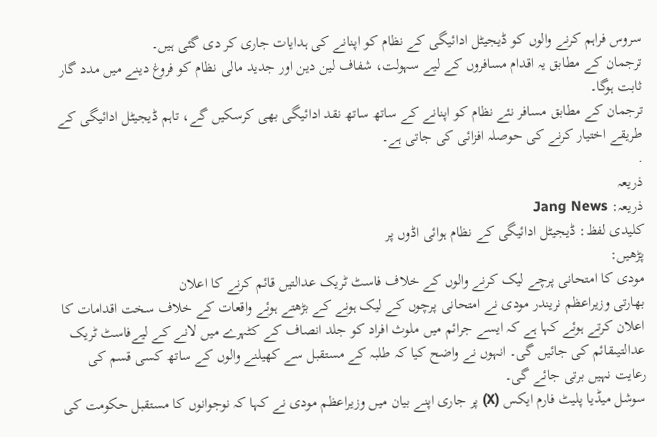سروس فراہم کرنے والوں کو ڈیجیٹل ادائیگی کے نظام کو اپنانے کی ہدایات جاری کر دی گئی ہیں۔
ترجمان کے مطابق یہ اقدام مسافروں کے لیے سہولت، شفاف لین دین اور جدید مالی نظام کو فروغ دینے میں مدد گار ثابت ہوگا۔
ترجمان کے مطابق مسافر نئے نظام کو اپنانے کے ساتھ ساتھ نقد ادائیگی بھی کرسکیں گے، تاہم ڈیجیٹل ادائیگی کے طریقے اختیار کرنے کی حوصلہ افزائی کی جاتی ہے۔
.
ذریعہ
ذریعہ: Jang News
کلیدی لفظ: ڈیجیٹل ادائیگی کے نظام ہوائی اڈوں پر
پڑھیں:
مودی کا امتحانی پرچے لیک کرنے والوں کے خلاف فاسٹ ٹریک عدالتیں قائم کرنے کا اعلان
بھارتی وزیراعظم نریندر مودی نے امتحانی پرچوں کے لیک ہونے کے بڑھتے ہوئے واقعات کے خلاف سخت اقدامات کا اعلان کرتے ہوئے کہا ہے کہ ایسے جرائم میں ملوث افراد کو جلد انصاف کے کٹہرے میں لانے کے لیےفاسٹ ٹریک عدالتیںقائم کی جائیں گی۔ انہوں نے واضح کیا کہ طلبہ کے مستقبل سے کھیلنے والوں کے ساتھ کسی قسم کی رعایت نہیں برتی جائے گی۔
سوشل میڈیا پلیٹ فارم ایکس (X) پر جاری اپنے بیان میں وزیراعظم مودی نے کہا کہ نوجوانوں کا مستقبل حکومت کی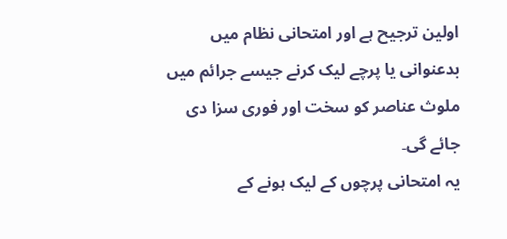اولین ترجیح ہے اور امتحانی نظام میں بدعنوانی یا پرچے لیک کرنے جیسے جرائم میں ملوث عناصر کو سخت اور فوری سزا دی جائے گی۔
یہ امتحانی پرچوں کے لیک ہونے کے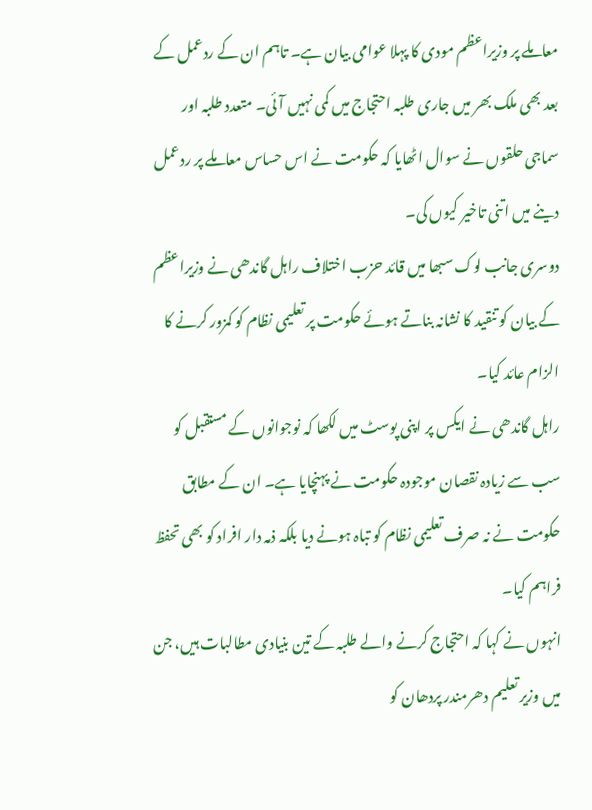معاملے پر وزیراعظم مودی کا پہلا عوامی بیان ہے۔ تاہم ان کے ردعمل کے بعد بھی ملک بھر میں جاری طلبہ احتجاج میں کمی نہیں آئی۔ متعدد طلبہ اور سماجی حلقوں نے سوال اٹھایا کہ حکومت نے اس حساس معاملے پر ردعمل دینے میں اتنی تاخیر کیوں کی۔
دوسری جانب لوک سبھا میں قائد حزب اختلاف راہل گاندھی نے وزیراعظم کے بیان کو تنقید کا نشانہ بناتے ہوئے حکومت پر تعلیمی نظام کو کمزور کرنے کا الزام عائد کیا۔
راہل گاندھی نے ایکس پر اپنی پوسٹ میں لکھا کہ نوجوانوں کے مستقبل کو سب سے زیادہ نقصان موجودہ حکومت نے پہنچایا ہے۔ ان کے مطابق حکومت نے نہ صرف تعلیمی نظام کو تباہ ہونے دیا بلکہ ذمہ دار افراد کو بھی تحفظ فراہم کیا۔
انہوں نے کہا کہ احتجاج کرنے والے طلبہ کے تین بنیادی مطالبات ہیں، جن میں وزیر تعلیم دھرمندر پردھان کو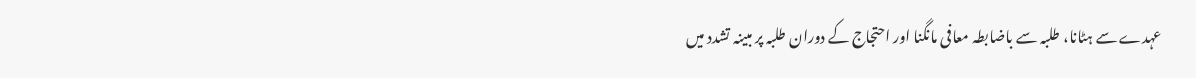عہدے سے ہٹانا، طلبہ سے باضابطہ معافی مانگنا اور احتجاج کے دوران طلبہ پر مبینہ تشدد میں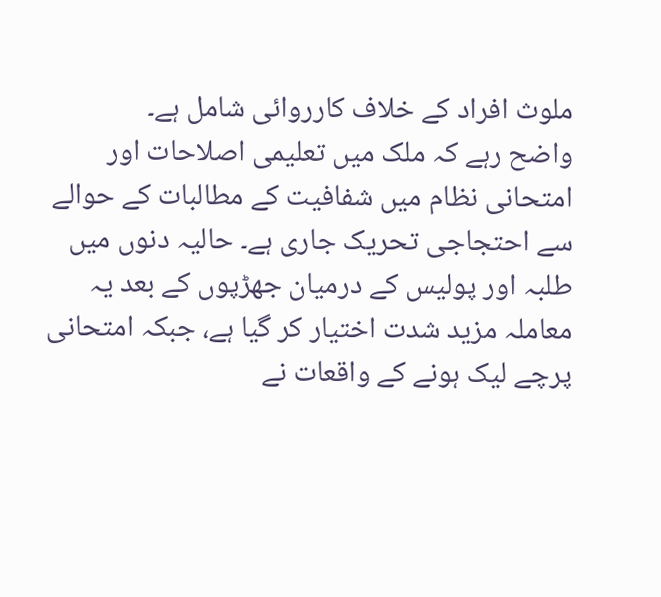ملوث افراد کے خلاف کارروائی شامل ہے۔
واضح رہے کہ ملک میں تعلیمی اصلاحات اور امتحانی نظام میں شفافیت کے مطالبات کے حوالے سے احتجاجی تحریک جاری ہے۔ حالیہ دنوں میں طلبہ اور پولیس کے درمیان جھڑپوں کے بعد یہ معاملہ مزید شدت اختیار کر گیا ہے، جبکہ امتحانی پرچے لیک ہونے کے واقعات نے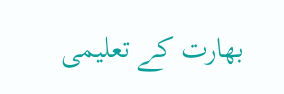بھارت کے تعلیمی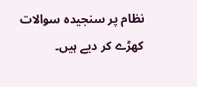نظام پر سنجیدہ سوالات کھڑے کر دیے ہیں۔